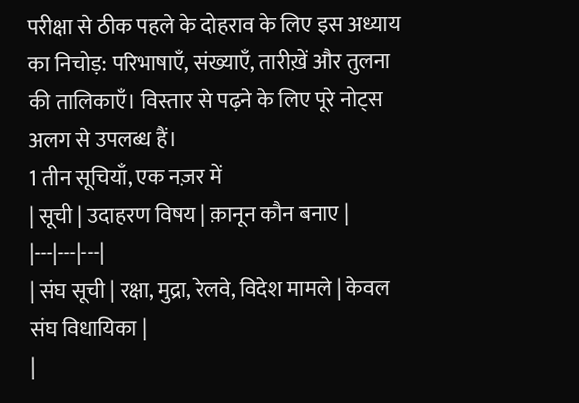परीक्षा से ठीक पहले के दोहराव के लिए इस अध्याय का निचोड़: परिभाषाएँ, संख्याएँ, तारीख़ें और तुलना की तालिकाएँ। विस्तार से पढ़ने के लिए पूरे नोट्स अलग से उपलब्ध हैं।
1 तीन सूचियाँ, एक नज़र में
| सूची | उदाहरण विषय | क़ानून कौन बनाए |
|---|---|---|
| संघ सूची | रक्षा, मुद्रा, रेलवे, विदेश मामले | केवल संघ विधायिका |
|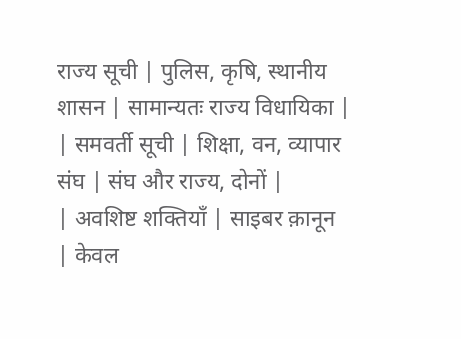राज्य सूची | पुलिस, कृषि, स्थानीय शासन | सामान्यतः राज्य विधायिका |
| समवर्ती सूची | शिक्षा, वन, व्यापार संघ | संघ और राज्य, दोनों |
| अवशिष्ट शक्तियाँ | साइबर क़ानून | केवल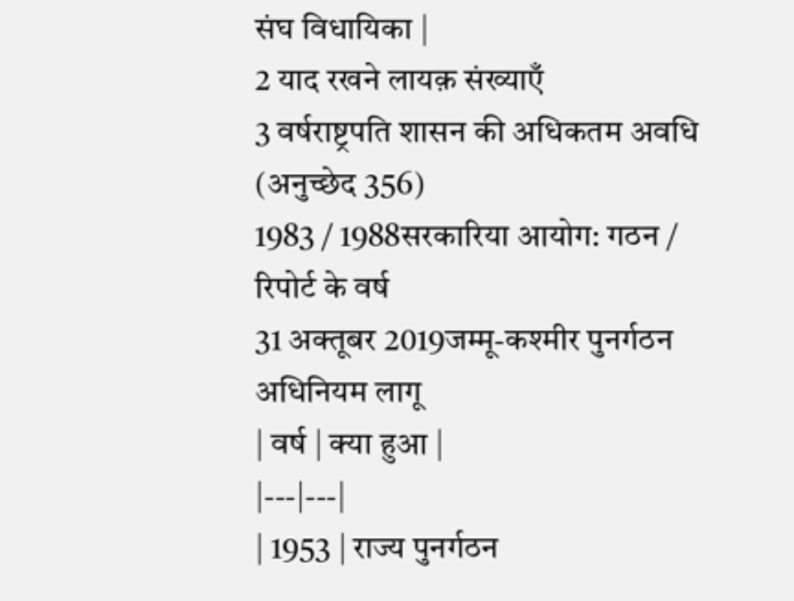संघ विधायिका |
2 याद रखने लायक़ संख्याएँ
3 वर्षराष्ट्रपति शासन की अधिकतम अवधि (अनुच्छेद 356)
1983 / 1988सरकारिया आयोग: गठन / रिपोर्ट के वर्ष
31 अक्तूबर 2019जम्मू-कश्मीर पुनर्गठन अधिनियम लागू
| वर्ष | क्या हुआ |
|---|---|
| 1953 | राज्य पुनर्गठन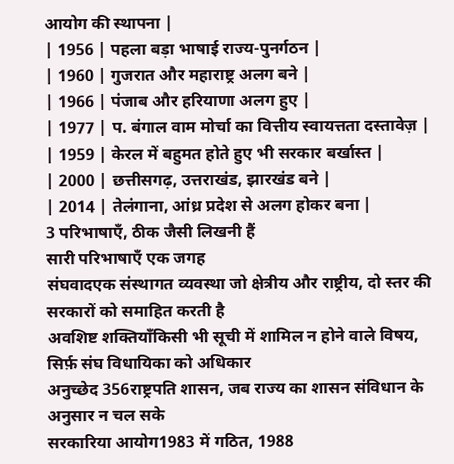आयोग की स्थापना |
| 1956 | पहला बड़ा भाषाई राज्य-पुनर्गठन |
| 1960 | गुजरात और महाराष्ट्र अलग बने |
| 1966 | पंजाब और हरियाणा अलग हुए |
| 1977 | प. बंगाल वाम मोर्चा का वित्तीय स्वायत्तता दस्तावेज़ |
| 1959 | केरल में बहुमत होते हुए भी सरकार बर्खास्त |
| 2000 | छत्तीसगढ़, उत्तराखंड, झारखंड बने |
| 2014 | तेलंगाना, आंध्र प्रदेश से अलग होकर बना |
3 परिभाषाएँ, ठीक जैसी लिखनी हैं
सारी परिभाषाएँ एक जगह
संघवादएक संस्थागत व्यवस्था जो क्षेत्रीय और राष्ट्रीय, दो स्तर की सरकारों को समाहित करती है
अवशिष्ट शक्तियाँकिसी भी सूची में शामिल न होने वाले विषय, सिर्फ़ संघ विधायिका को अधिकार
अनुच्छेद 356राष्ट्रपति शासन, जब राज्य का शासन संविधान के अनुसार न चल सके
सरकारिया आयोग1983 में गठित, 1988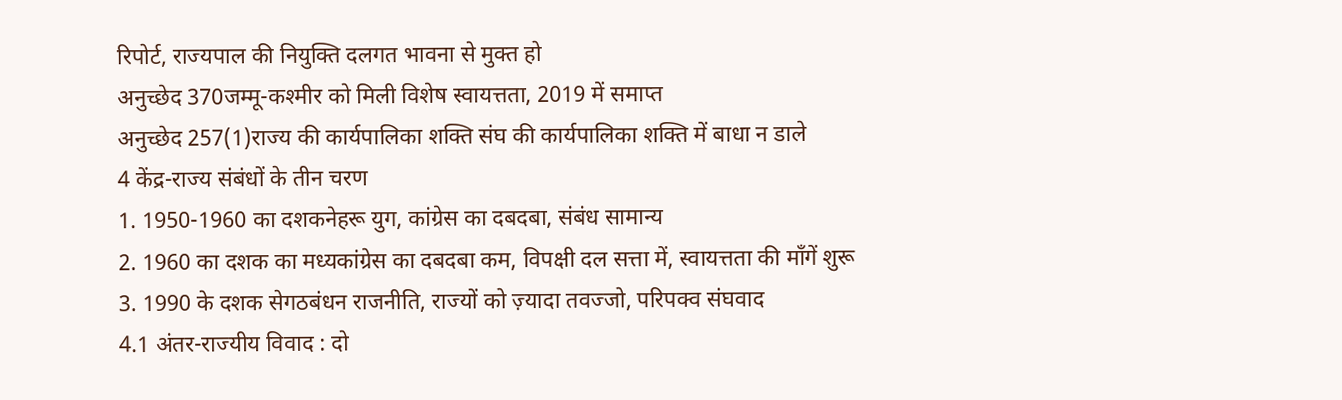रिपोर्ट, राज्यपाल की नियुक्ति दलगत भावना से मुक्त हो
अनुच्छेद 370जम्मू-कश्मीर को मिली विशेष स्वायत्तता, 2019 में समाप्त
अनुच्छेद 257(1)राज्य की कार्यपालिका शक्ति संघ की कार्यपालिका शक्ति में बाधा न डाले
4 केंद्र-राज्य संबंधों के तीन चरण
1. 1950-1960 का दशकनेहरू युग, कांग्रेस का दबदबा, संबंध सामान्य
2. 1960 का दशक का मध्यकांग्रेस का दबदबा कम, विपक्षी दल सत्ता में, स्वायत्तता की माँगें शुरू
3. 1990 के दशक सेगठबंधन राजनीति, राज्यों को ज़्यादा तवज्जो, परिपक्व संघवाद
4.1 अंतर-राज्यीय विवाद : दो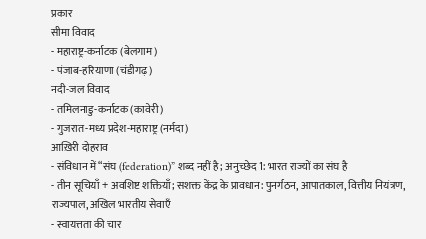प्रकार
सीमा विवाद
- महाराष्ट्र-कर्नाटक (बेलगाम)
- पंजाब-हरियाणा (चंडीगढ़)
नदी-जल विवाद
- तमिलनाडु-कर्नाटक (कावेरी)
- गुजरात-मध्य प्रदेश-महाराष्ट्र (नर्मदा)
आख़िरी दोहराव
- संविधान में “संघ (federation)” शब्द नहीं है; अनुच्छेद 1: भारत राज्यों का संघ है
- तीन सूचियाँ + अवशिष्ट शक्तियाँ; सशक्त केंद्र के प्रावधान: पुनर्गठन, आपातकाल, वित्तीय नियंत्रण, राज्यपाल, अखिल भारतीय सेवाएँ
- स्वायत्तता की चार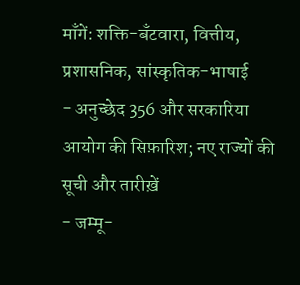माँगें: शक्ति-बँटवारा, वित्तीय, प्रशासनिक, सांस्कृतिक-भाषाई
- अनुच्छेद 356 और सरकारिया आयोग की सिफ़ारिश; नए राज्यों की सूची और तारीख़ें
- जम्मू-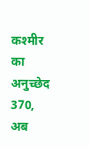कश्मीर का अनुच्छेद 370, अब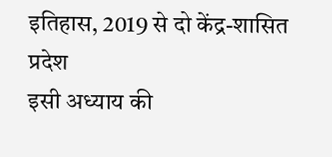इतिहास, 2019 से दो केंद्र-शासित प्रदेश
इसी अध्याय की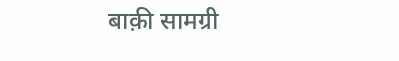बाक़ी सामग्री